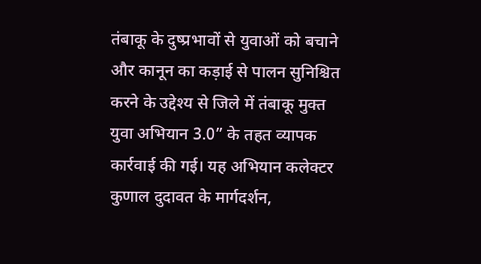तंबाकू के दुष्प्रभावों से युवाओं को बचाने और कानून का कड़ाई से पालन सुनिश्चित करने के उद्देश्य से जिले में तंबाकू मुक्त युवा अभियान 3.0” के तहत व्यापक कार्रवाई की गई। यह अभियान कलेक्टर कुणाल दुदावत के मार्गदर्शन,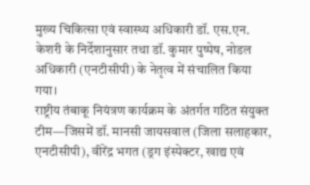मुख्य चिकित्सा एवं स्वास्थ्य अधिकारी डॉ. एस.एन. केशरी के निर्देशानुसार तथा डॉ. कुमार पुष्पेष, नोडल अधिकारी (एनटीसीपी) के नेतृत्व में संचालित किया गया।
राष्ट्रीय तंबाकू नियंत्रण कार्यक्रम के अंतर्गत गठित संयुक्त टीम—जिसमें डॉ. मानसी जायसवाल (जिला सलाहकार, एनटीसीपी), वीरेंद्र भगत (ड्रग इंस्पेक्टर, खाद्य एवं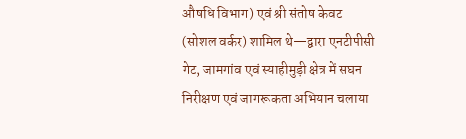औषधि विभाग) एवं श्री संतोष केवट (सोशल वर्कर) शामिल थे—द्वारा एनटीपीसी गेट, जामगांव एवं स्याहीमुड़ी क्षेत्र में सघन निरीक्षण एवं जागरूकता अभियान चलाया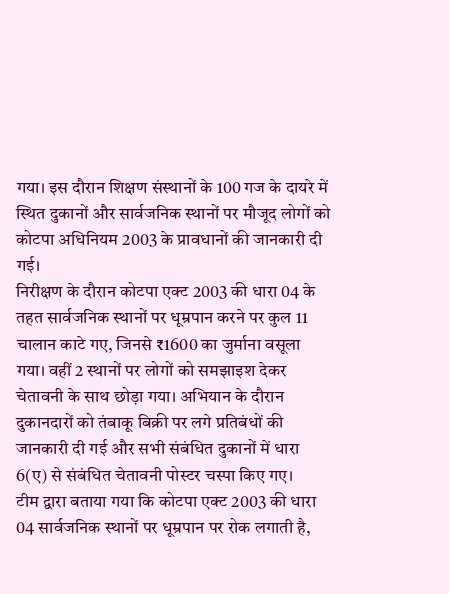गया। इस दौरान शिक्षण संस्थानों के 100 गज के दायरे में स्थित दुकानों और सार्वजनिक स्थानों पर मौजूद लोगों को कोटपा अधिनियम 2003 के प्रावधानों की जानकारी दी गई।
निरीक्षण के दौरान कोटपा एक्ट 2003 की धारा 04 के तहत सार्वजनिक स्थानों पर धूम्रपान करने पर कुल 11 चालान काटे गए, जिनसे ₹1600 का जुर्माना वसूला गया। वहीं 2 स्थानों पर लोगों को समझाइश देकर चेतावनी के साथ छोड़ा गया। अभियान के दौरान दुकानदारों को तंबाकू बिक्री पर लगे प्रतिबंधों की जानकारी दी गई और सभी संबंधित दुकानों में धारा 6(ए) से संबंधित चेतावनी पोस्टर चस्पा किए गए।
टीम द्वारा बताया गया कि कोटपा एक्ट 2003 की धारा 04 सार्वजनिक स्थानों पर धूम्रपान पर रोक लगाती है,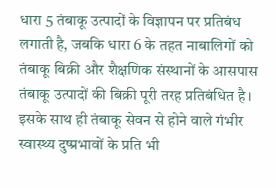धारा 5 तंबाकू उत्पादों के विज्ञापन पर प्रतिबंध लगाती है, जबकि धारा 6 के तहत नाबालिगों को तंबाकू बिक्री और शैक्षणिक संस्थानों के आसपास तंबाकू उत्पादों की बिक्री पूरी तरह प्रतिबंधित है। इसके साथ ही तंबाकू सेवन से होने वाले गंभीर स्वास्थ्य दुष्प्रभावों के प्रति भी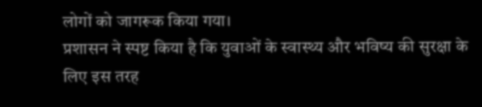लोगों को जागरूक किया गया।
प्रशासन ने स्पष्ट किया है कि युवाओं के स्वास्थ्य और भविष्य की सुरक्षा के लिए इस तरह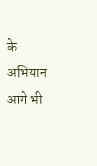के अभियान आगे भी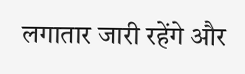लगातार जारी रहेंगे और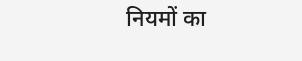नियमों का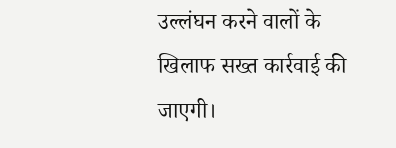उल्लंघन करने वालों के खिलाफ सख्त कार्रवाई की जाएगी।